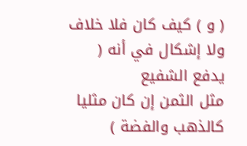( و ) كيف كان فلا خلاف ولا إشكال في أنه ( يدفع الشفيع
مثل الثمن إن كان مثليا كالذهب والفضة )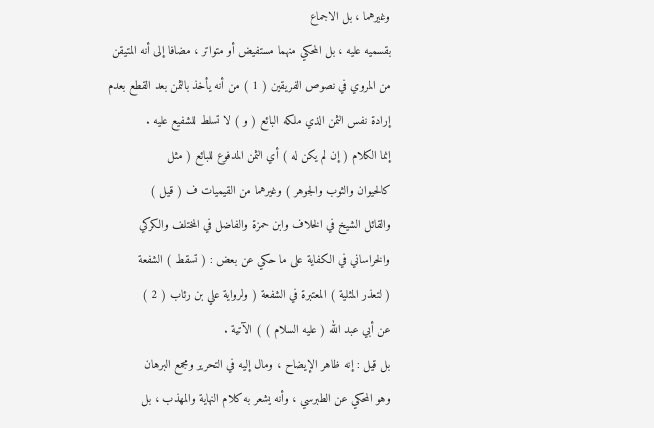وغيرهما ، بل الاجماع
بقسميه عليه ، بل المحكي منهما مستفيض أو متواتر ، مضافا إلى أنه المتيقن
من المروي في نصوص الفريقين ( 1 ) من أنه يأخذ بالثمن بعد القطع بعدم
إرادة نفس الثمن الذي ملكه البائع ( و ) لا تسلط للشفيع عليه .
إنما الكلام ( إن لم يكن له ) أي الثمن المدفوع للبائع ( مثل
كالحيوان والثوب والجوهر ) وغيرهما من القيميات ف ( قيل )
والقائل الشيخ في الخلاف وابن حمزة والفاضل في المختلف والكركي
والخراساني في الكفاية على ما حكي عن بعض : ( تسقط ) الشفعة
( لتعذر المثلية ) المعتبرة في الشفعة ( ولرواية علي بن رئاب ( 2 )
عن أبي عبد الله ( عليه السلام ) ) الآتية .
بل قيل : إنه ظاهر الإيضاح ، ومال إليه في التحرير ومجمع البرهان
وهو المحكي عن الطبرسي ، وأنه يشعر به كلام النهاية والمهذب ، بل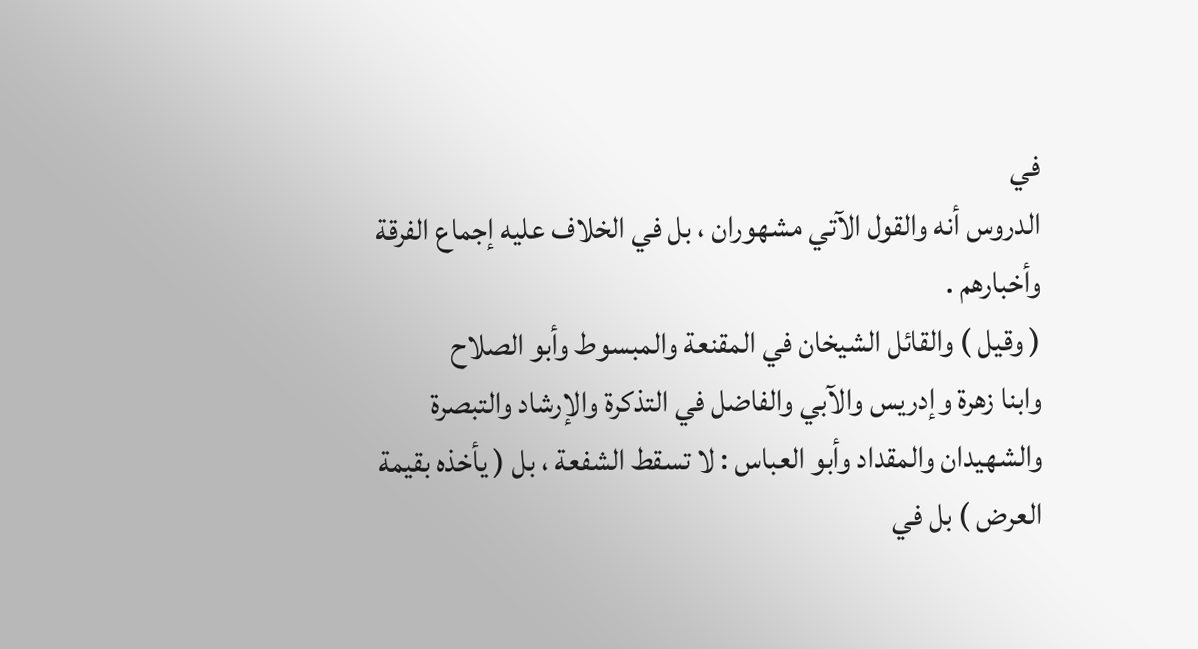في
الدروس أنه والقول الآتي مشهوران ، بل في الخلاف عليه إجماع الفرقة
وأخبارهم .
( وقيل ) والقائل الشيخان في المقنعة والمبسوط وأبو الصلاح
وابنا زهرة وإدريس والآبي والفاضل في التذكرة والإرشاد والتبصرة
والشهيدان والمقداد وأبو العباس : لا تسقط الشفعة ، بل ( يأخذه بقيمة
العرض ) بل في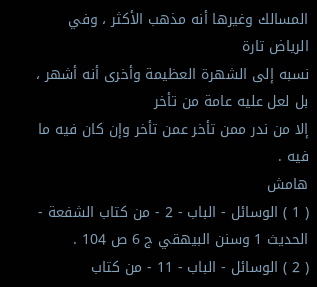المسالك وغيرها أنه مذهب الأكثر ، وفي الرياض تارة
نسبه إلى الشهرة العظيمة وأخرى أنه أشهر ، بل لعل عليه عامة من تأخر
إلا من ندر ممن تأخر عمن تأخر وإن كان فيه ما فيه .
هامش
( 1 ) الوسائل - الباب - 2 - من كتاب الشفعة - الحديث 1 وسنن البيهقي ج 6 ص 104 .
( 2 ) الوسائل - الباب - 11 - من كتاب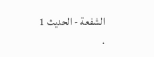الشفعة - الحديث 1 .